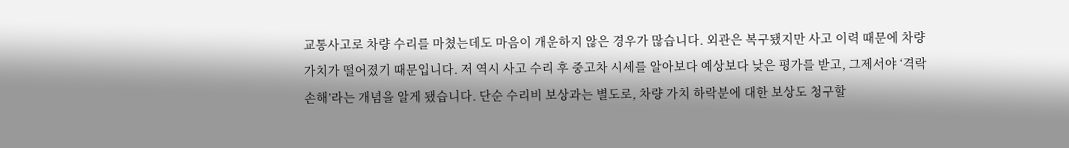교통사고로 차량 수리를 마쳤는데도 마음이 개운하지 않은 경우가 많습니다. 외관은 복구됐지만 사고 이력 때문에 차량 가치가 떨어졌기 때문입니다. 저 역시 사고 수리 후 중고차 시세를 알아보다 예상보다 낮은 평가를 받고, 그제서야 ‘격락손해’라는 개념을 알게 됐습니다. 단순 수리비 보상과는 별도로, 차량 가치 하락분에 대한 보상도 청구할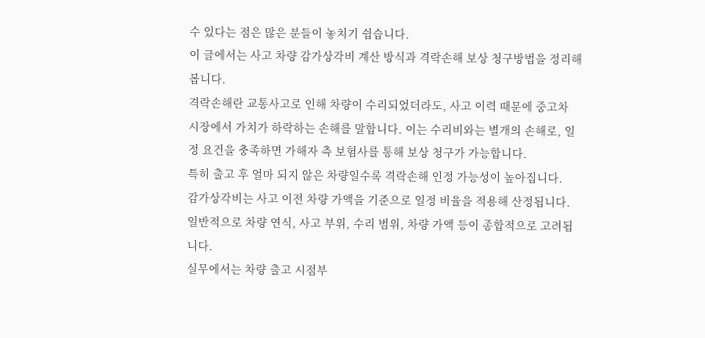수 있다는 점은 많은 분들이 놓치기 쉽습니다.
이 글에서는 사고 차량 감가상각비 계산 방식과 격락손해 보상 청구방법을 정리해봅니다.
격락손해란 교통사고로 인해 차량이 수리되었더라도, 사고 이력 때문에 중고차 시장에서 가치가 하락하는 손해를 말합니다. 이는 수리비와는 별개의 손해로, 일정 요건을 충족하면 가해자 측 보험사를 통해 보상 청구가 가능합니다.
특히 출고 후 얼마 되지 않은 차량일수록 격락손해 인정 가능성이 높아집니다.
감가상각비는 사고 이전 차량 가액을 기준으로 일정 비율을 적용해 산정됩니다. 일반적으로 차량 연식, 사고 부위, 수리 범위, 차량 가액 등이 종합적으로 고려됩니다.
실무에서는 차량 출고 시점부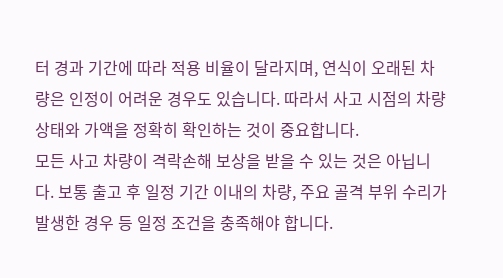터 경과 기간에 따라 적용 비율이 달라지며, 연식이 오래된 차량은 인정이 어려운 경우도 있습니다. 따라서 사고 시점의 차량 상태와 가액을 정확히 확인하는 것이 중요합니다.
모든 사고 차량이 격락손해 보상을 받을 수 있는 것은 아닙니다. 보통 출고 후 일정 기간 이내의 차량, 주요 골격 부위 수리가 발생한 경우 등 일정 조건을 충족해야 합니다.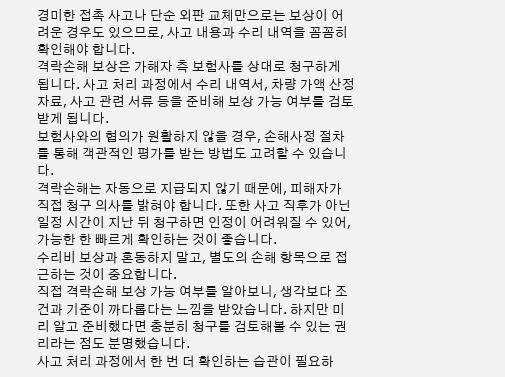경미한 접촉 사고나 단순 외판 교체만으로는 보상이 어려운 경우도 있으므로, 사고 내용과 수리 내역을 꼼꼼히 확인해야 합니다.
격락손해 보상은 가해자 측 보험사를 상대로 청구하게 됩니다. 사고 처리 과정에서 수리 내역서, 차량 가액 산정 자료, 사고 관련 서류 등을 준비해 보상 가능 여부를 검토받게 됩니다.
보험사와의 협의가 원활하지 않을 경우, 손해사정 절차를 통해 객관적인 평가를 받는 방법도 고려할 수 있습니다.
격락손해는 자동으로 지급되지 않기 때문에, 피해자가 직접 청구 의사를 밝혀야 합니다. 또한 사고 직후가 아닌 일정 시간이 지난 뒤 청구하면 인정이 어려워질 수 있어, 가능한 한 빠르게 확인하는 것이 좋습니다.
수리비 보상과 혼동하지 말고, 별도의 손해 항목으로 접근하는 것이 중요합니다.
직접 격락손해 보상 가능 여부를 알아보니, 생각보다 조건과 기준이 까다롭다는 느낌을 받았습니다. 하지만 미리 알고 준비했다면 충분히 청구를 검토해볼 수 있는 권리라는 점도 분명했습니다.
사고 처리 과정에서 한 번 더 확인하는 습관이 필요하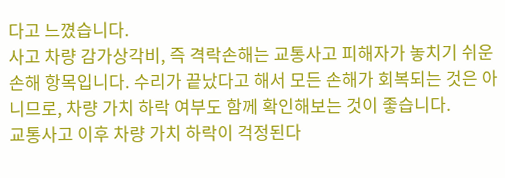다고 느꼈습니다.
사고 차량 감가상각비, 즉 격락손해는 교통사고 피해자가 놓치기 쉬운 손해 항목입니다. 수리가 끝났다고 해서 모든 손해가 회복되는 것은 아니므로, 차량 가치 하락 여부도 함께 확인해보는 것이 좋습니다.
교통사고 이후 차량 가치 하락이 걱정된다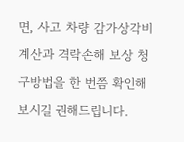면, 사고 차량 감가상각비 계산과 격락손해 보상 청구방법을 한 번쯤 확인해보시길 권해드립니다.